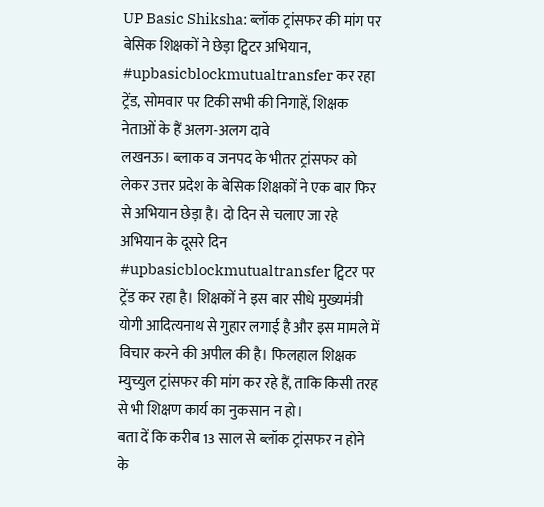UP Basic Shiksha: ब्लॉक ट्रांसफर की मांग पर बेसिक शिक्षकों ने छेड़ा ट्विटर अभियान, #upbasicblockmutualtransfer कर रहा ट्रेंड, सोमवार पर टिकी सभी की निगाहें, शिक्षक नेताओं के हैं अलग-अलग दावे
लखनऊ। ब्लाक व जनपद के भीतर ट्रांसफर को लेकर उत्तर प्रदेश के बेसिक शिक्षकों ने एक बार फिर से अभियान छेड़ा है। दो दिन से चलाए जा रहे अभियान के दूसरे दिन #upbasicblockmutualtransfer ट्विटर पर ट्रेंड कर रहा है। शिक्षकों ने इस बार सीधे मुख्यमंत्री योगी आदित्यनाथ से गुहार लगाई है और इस मामले में विचार करने की अपील की है। फिलहाल शिक्षक म्युच्युल ट्रांसफर की मांग कर रहे हैं, ताकि किसी तरह से भी शिक्षण कार्य का नुकसान न हो।
बता दें कि करीब 13 साल से ब्लॉक ट्रांसफर न होने के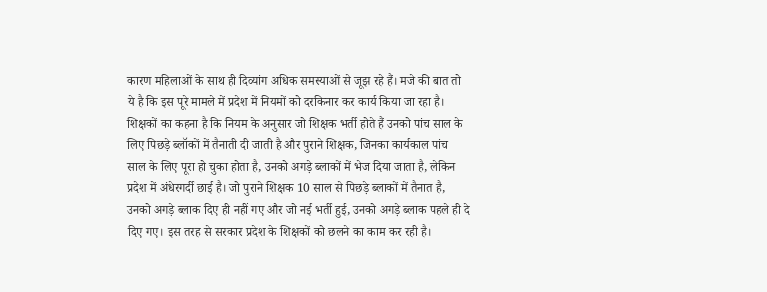कारण महिलाओं के साथ ही दिव्यांग अधिक समस्याओं से जूझ रहे हैं। मजे की बात तो ये है कि इस पूरे मामले में प्रदेश में नियमों को दरकिनार कर कार्य किया जा रहा है। शिक्षकों का कहना है कि नियम के अनुसार जो शिक्षक भर्ती होते हैं उनको पांच साल के लिए पिछड़े ब्लॉकों में तैनाती दी जाती है और पुराने शिक्षक, जिनका कार्यकाल पांच साल के लिए पूरा हो चुका होता है, उनको अगड़े ब्लाकों में भेज दिया जाता है, लेकिन प्रदेश में अंधेरगर्दी छाई है। जो पुराने शिक्षक 10 साल से पिछड़े ब्लाकों में तैनात है, उनको अगड़े ब्लाक दिए ही नहीं गए और जो नई भर्ती हुई, उनको अगड़े ब्लाक पहले ही दे दिए गए। इस तरह से सरकार प्रदेश के शिक्षकों को छलने का काम कर रही है।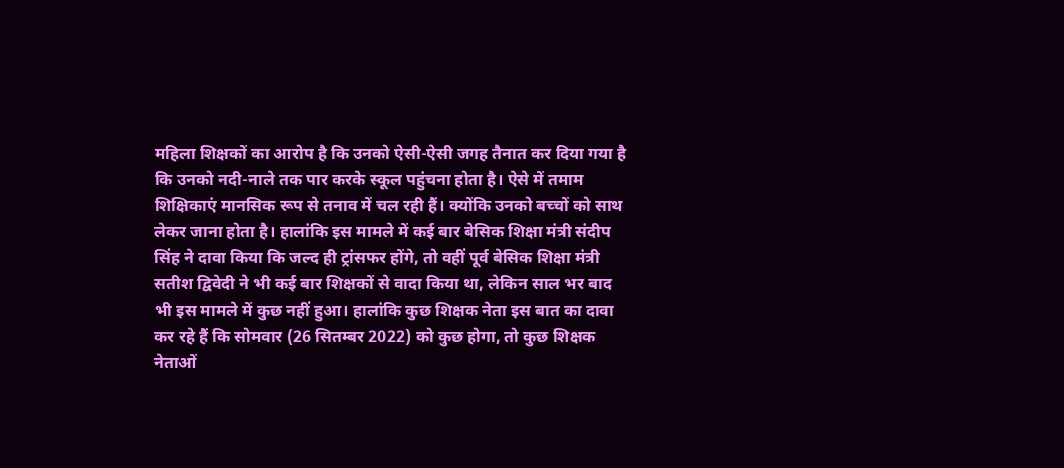महिला शिक्षकों का आरोप है कि उनको ऐसी-ऐसी जगह तैनात कर दिया गया है कि उनको नदी-नाले तक पार करके स्कूल पहुंचना होता है। ऐसे में तमाम शिक्षिकाएं मानसिक रूप से तनाव में चल रही हैं। क्योंकि उनको बच्चों को साथ लेकर जाना होता है। हालांकि इस मामले में कई बार बेसिक शिक्षा मंत्री संदीप सिंह ने दावा किया कि जल्द ही ट्रांसफर होंगे, तो वहीं पूर्व बेसिक शिक्षा मंत्री सतीश द्विवेदी ने भी कई बार शिक्षकों से वादा किया था, लेकिन साल भर बाद भी इस मामले में कुछ नहीं हुआ। हालांकि कुछ शिक्षक नेता इस बात का दावा कर रहे हैं कि सोमवार (26 सितम्बर 2022) को कुछ होगा, तो कुछ शिक्षक नेताओं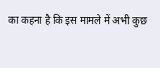का कहना है कि इस मामले में अभी कुछ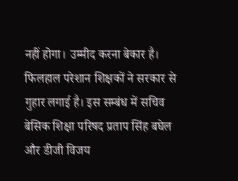नहीं होगा। उम्मीद करना बेकार है। फिलहाल परेशान शिक्षकों ने सरकार से गुहार लगाई है। इस सम्बंध में सचिव बेसिक शिक्षा परिषद प्रताप सिंह बघेल और डीजी विजय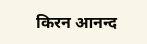किरन आनन्द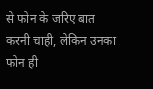से फोन के जरिए बात करनी चाही, लेकिन उनका फोन ही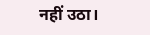नहीं उठा।